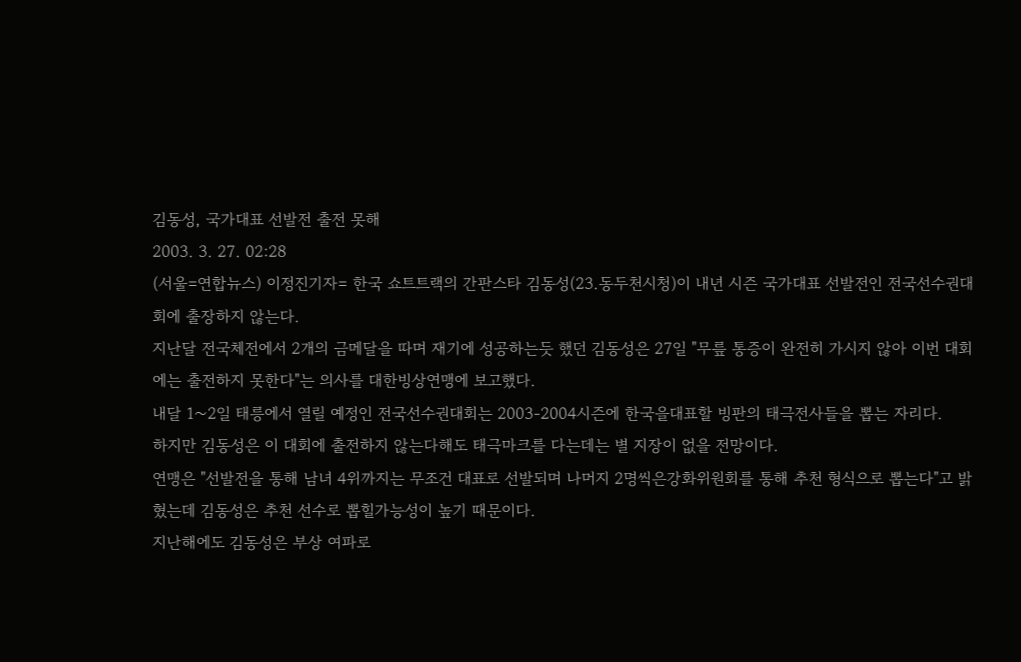김동성, 국가대표 선발전 출전 못해
2003. 3. 27. 02:28
(서울=연합뉴스) 이정진기자= 한국 쇼트트랙의 간판스타 김동성(23.동두천시청)이 내년 시즌 국가대표 선발전인 전국선수권대회에 출장하지 않는다.
지난달 전국체전에서 2개의 금메달을 따며 재기에 성공하는듯 했던 김동성은 27일 "무릎 통증이 완전히 가시지 않아 이번 대회에는 출전하지 못한다"는 의사를 대한빙상연맹에 보고했다.
내달 1〜2일 태릉에서 열릴 예정인 전국선수권대회는 2003-2004시즌에 한국을대표할 빙판의 태극전사들을 뽑는 자리다.
하지만 김동성은 이 대회에 출전하지 않는다해도 태극마크를 다는데는 별 지장이 없을 전망이다.
연맹은 "선발전을 통해 남녀 4위까지는 무조건 대표로 선발되며 나머지 2명씩은강화위원회를 통해 추천 형식으로 뽑는다"고 밝혔는데 김동성은 추천 선수로 뽑힐가능성이 높기 때문이다.
지난해에도 김동성은 부상 여파로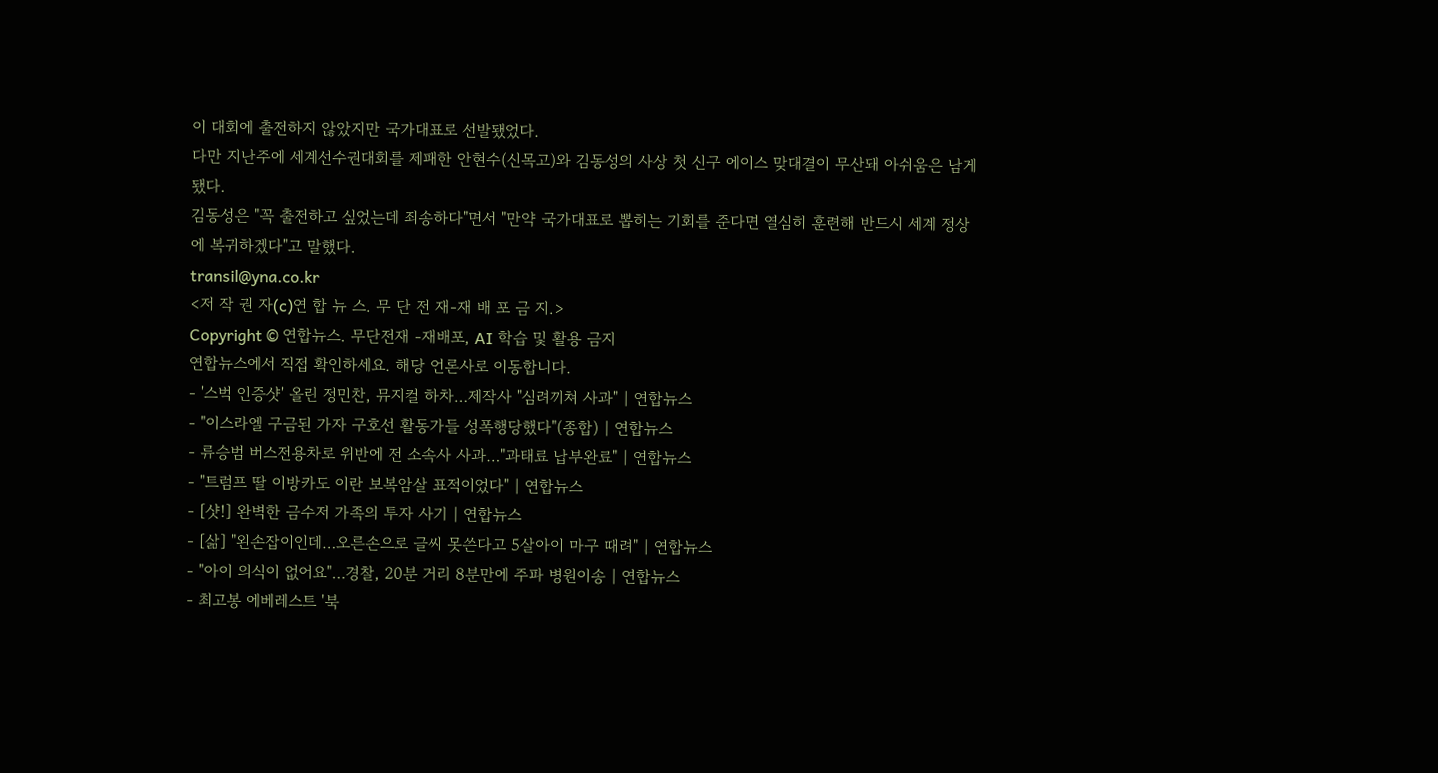이 대회에 출전하지 않았지만 국가대표로 선발됐었다.
다만 지난주에 세계선수권대회를 제패한 안현수(신목고)와 김동성의 사상 첫 신구 에이스 맞대결이 무산돼 아쉬움은 남게됐다.
김동성은 "꼭 출전하고 싶었는데 죄송하다"면서 "만약 국가대표로 뽑히는 기회를 준다면 열심히 훈련해 반드시 세계 정상에 복귀하겠다"고 말했다.
transil@yna.co.kr
<저 작 권 자(c)연 합 뉴 스. 무 단 전 재-재 배 포 금 지.>
Copyright © 연합뉴스. 무단전재 -재배포, AI 학습 및 활용 금지
연합뉴스에서 직접 확인하세요. 해당 언론사로 이동합니다.
- '스벅 인증샷' 올린 정민찬, 뮤지컬 하차…제작사 "심려끼쳐 사과" | 연합뉴스
- "이스라엘 구금된 가자 구호선 활동가들 성폭행당했다"(종합) | 연합뉴스
- 류승범 버스전용차로 위반에 전 소속사 사과…"과태료 납부완료" | 연합뉴스
- "트럼프 딸 이방카도 이란 보복암살 표적이었다" | 연합뉴스
- [샷!] 완벽한 금수저 가족의 투자 사기 | 연합뉴스
- [삶] "왼손잡이인데…오른손으로 글씨 못쓴다고 5살아이 마구 때려" | 연합뉴스
- "아이 의식이 없어요"…경찰, 20분 거리 8분만에 주파 병원이송 | 연합뉴스
- 최고봉 에베레스트 '북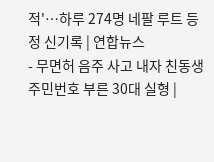적'…하루 274명 네팔 루트 등정 신기록 | 연합뉴스
- 무면허 음주 사고 내자 친동생 주민번호 부른 30대 실형 |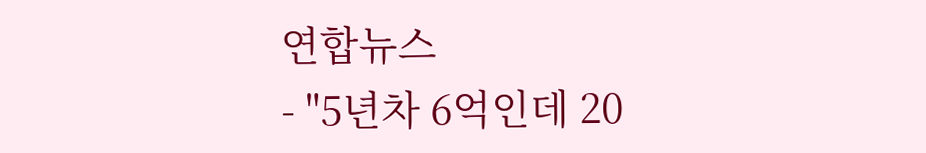연합뉴스
- "5년차 6억인데 20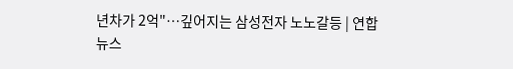년차가 2억"…깊어지는 삼성전자 노노갈등 | 연합뉴스